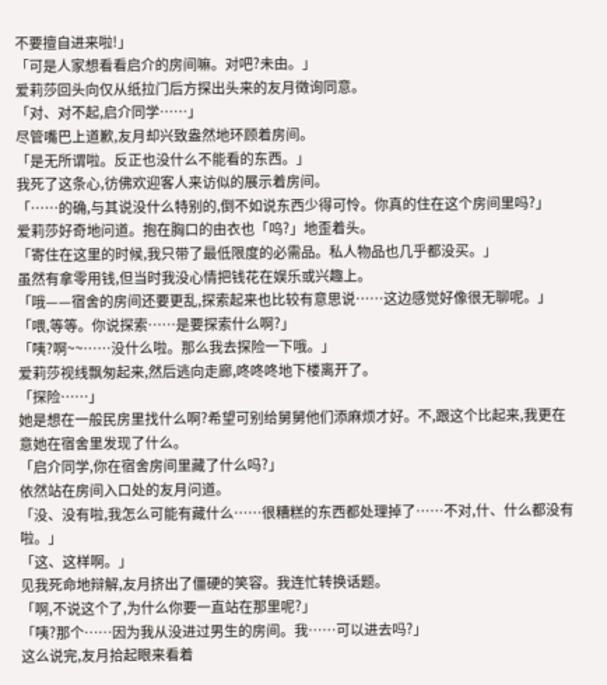不要擅自进来啦!」
「可是人家想看看启介的房间嘛。对吧?未由。」
爱莉莎回头向仅从纸拉门后方探出头来的友月徵询同意。
「对、对不起,启介同学……」
尽管嘴巴上道歉,友月却兴致盎然地环顾着房间。
「是无所谓啦。反正也没什么不能看的东西。」
我死了这条心,彷佛欢迎客人来访似的展示着房间。
「……的确,与其说没什么特别的,倒不如说东西少得可怜。你真的住在这个房间里吗?」
爱莉莎好奇地问道。抱在胸口的由衣也「呜?」地歪着头。
「寄住在这里的时候,我只带了最低限度的必需品。私人物品也几乎都没买。」
虽然有拿零用钱,但当时我没心情把钱花在娱乐或兴趣上。
「哦——宿舍的房间还要更乱,探索起来也比较有意思说……这边感觉好像很无聊呢。」
「喂,等等。你说探索……是要探索什么啊?」
「咦?啊~~……没什么啦。那么我去探险一下哦。」
爱莉莎视线飘匆起来,然后逃向走廊,咚咚咚地下楼离开了。
「探险……」
她是想在一般民房里找什么啊?希望可别给舅舅他们添麻烦才好。不,跟这个比起来,我更在意她在宿舍里发现了什么。
「启介同学,你在宿舍房间里藏了什么吗?」
依然站在房间入口处的友月问道。
「没、没有啦,我怎么可能有藏什么……很糟糕的东西都处理掉了……不对,什、什么都没有啦。」
「这、这样啊。」
见我死命地辩解,友月挤出了僵硬的笑容。我连忙转换话题。
「啊,不说这个了,为什么你要一直站在那里呢?」
「咦?那个……因为我从没进过男生的房间。我……可以进去吗?」
这么说完,友月拾起眼来看着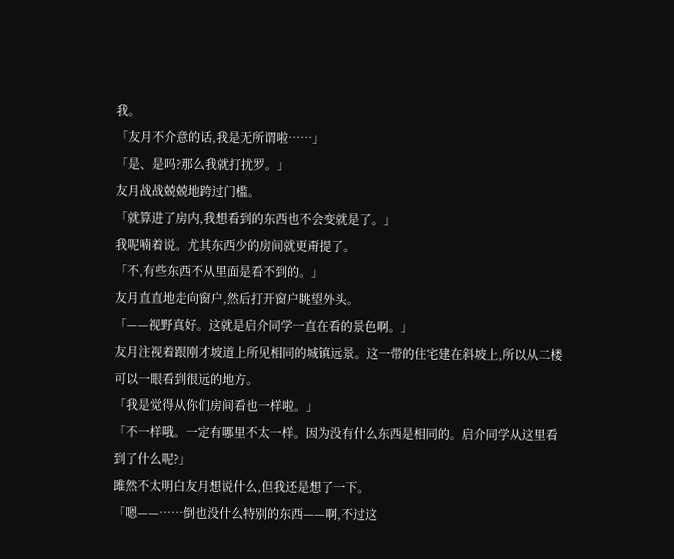我。
「友月不介意的话,我是无所谓啦……」
「是、是吗?那么我就打扰罗。」
友月战战兢兢地跨过门槛。
「就算进了房内,我想看到的东西也不会变就是了。」
我呢喃着说。尤其东西少的房间就更甭提了。
「不,有些东西不从里面是看不到的。」
友月直直地走向窗户,然后打开窗户眺望外头。
「——视野真好。这就是启介同学一直在看的景色啊。」
友月注视着跟刚才坡道上所见相同的城镇远景。这一带的住宅建在斜坡上,所以从二楼可以一眼看到很远的地方。
「我是觉得从你们房间看也一样啦。」
「不一样哦。一定有哪里不太一样。因为没有什么东西是相同的。启介同学从这里看到了什么呢?」
雎然不太明白友月想说什么,但我还是想了一下。
「嗯——……倒也没什么特别的东西——啊,不过这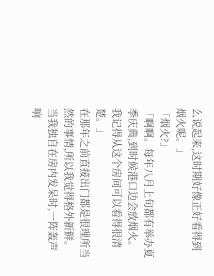么说起来,这时期好像正好看得到烟火呢。」
「烟火?」
「啊啊。每年八月上旬都有举办夏季庆典,到时候港口边会放烟火。我记得从这个房间可以看得很清楚。」
在那年之前直接出门都是很理所当然的事情,所以我觉得格外新鲜。当我独自在房内发呆时,一阵轰声响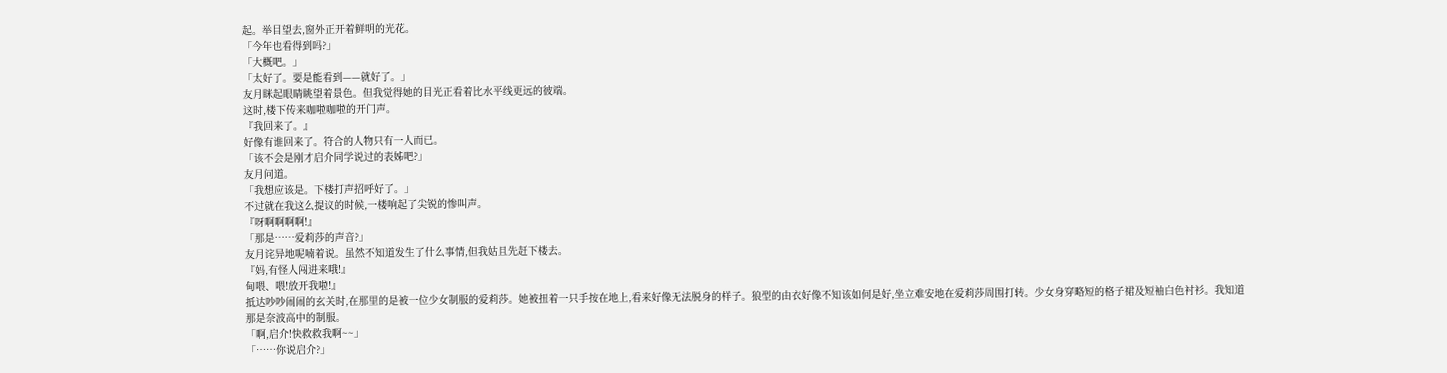起。举目望去,窗外正开着鲜明的光花。
「今年也看得到吗?」
「大概吧。」
「太好了。要是能看到——就好了。」
友月眯起眼睛眺望着景色。但我觉得她的目光正看着比水平线更远的彼端。
这时,楼下传来咖啦咖啦的开门声。
『我回来了。』
好像有谁回来了。符合的人物只有一人而已。
「该不会是刚才启介同学说过的表姊吧?」
友月问道。
「我想应该是。下楼打声招呼好了。」
不过就在我这么提议的时候,一楼响起了尖锐的惨叫声。
『呀啊啊啊啊!』
「那是……爱莉莎的声音?」
友月诧异地呢喃着说。虽然不知道发生了什么事情,但我姑且先赶下楼去。
『妈,有怪人闯进来哦!』
甸喂、喂!放开我啦!』
抵达吵吵闹闹的玄关时,在那里的是被一位少女制服的爱莉莎。她被扭着一只手按在地上,看来好像无法脱身的样子。狼型的由衣好像不知该如何是好,坐立难安地在爱莉莎周围打转。少女身穿略短的格子裙及短袖白色衬衫。我知道那是奈波高中的制服。
「啊,启介!快救救我啊~~」
「……你说启介?」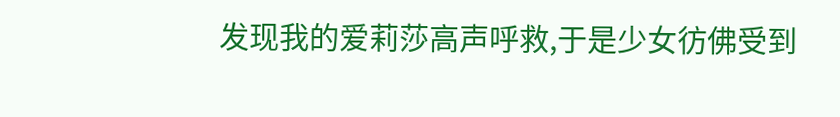发现我的爱莉莎高声呼救,于是少女彷佛受到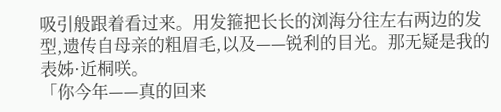吸引般跟着看过来。用发箍把长长的浏海分往左右两边的发型,遗传自母亲的粗眉毛,以及——锐利的目光。那无疑是我的表姊·近桐咲。
「你今年——真的回来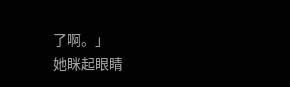了啊。」
她眯起眼睛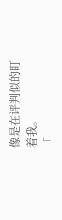像是在评判似的盯着我。
「